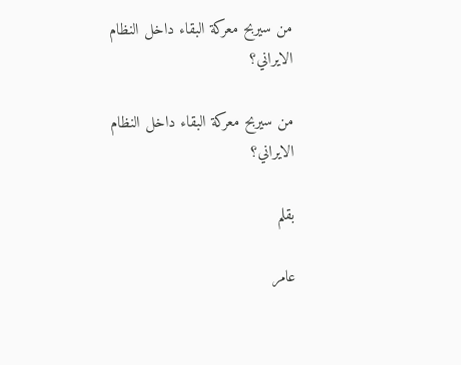من سيربح معركة البقاء داخل النظام الايراني؟

من سيربح معركة البقاء داخل النظام الايراني؟

بقلم

عامر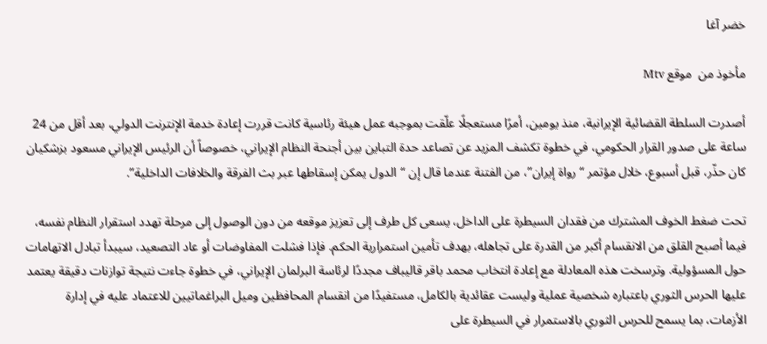خضر آغا

مأخوذ من  موقع Mtv

أصدرت السلطة القضائية الإيرانية، منذ يومين، أمرًا مستعجلًا علّقت بموجبه عمل هيئة رئاسية كانت قررت إعادة خدمة الإنترنت الدولي، بعد أقل من 24 ساعة على صدور القرار الحكومي، في خطوة تكشف المزيد عن تصاعد حدة التباين بين أجنحة النظام الإيراني، خصوصاً أن الرئيس الإيراني مسعود بزشكيان كان حذّر، قبل أسبوع، خلال مؤتمر “رواة إيران”، من الفتنة عندما قال إن “الدول يمكن إسقاطها عبر بث الفرقة والخلافات الداخلية”.

تحت ضغط الخوف المشترك من فقدان السيطرة على الداخل، يسعى كل طرف إلى تعزيز موقعه من دون الوصول إلى مرحلة تهدد استقرار النظام نفسه، فيما أصبح القلق من الانقسام أكبر من القدرة على تجاهله، بهدف تأمين استمرارية الحكم. فإذا فشلت المفاوضات أو عاد التصعيد، سيبدأ تبادل الاتهامات حول المسؤولية. وترسخت هذه المعادلة مع إعادة انتخاب محمد باقر قاليباف مجددًا لرئاسة البرلمان الإيراني، في خطوة جاءت نتيجة توازنات دقيقة يعتمد عليها الحرس الثوري باعتباره شخصية عملية وليست عقائدية بالكامل، مستفيدًا من انقسام المحافظين وميل البراغماتيين للاعتماد عليه في إدارة الأزمات، بما يسمح للحرس الثوري بالاستمرار في السيطرة على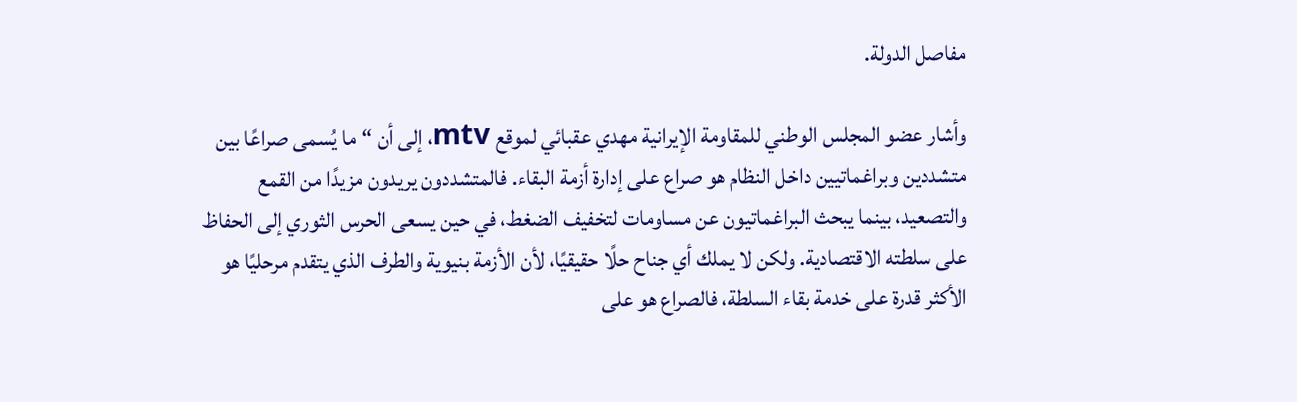مفاصل الدولة.

وأشار عضو المجلس الوطني للمقاومة الإيرانية مهدي عقبائي لموقع mtv، إلى أن “ما يُسمى صراعًا بين متشددين وبراغماتيين داخل النظام هو صراع على إدارة أزمة البقاء. فالمتشددون يريدون مزيدًا من القمع والتصعيد، بينما يبحث البراغماتيون عن مساومات لتخفيف الضغط، في حين يسعى الحرس الثوري إلى الحفاظ على سلطته الاقتصادية. ولكن لا يملك أي جناح حلًا حقيقيًا، لأن الأزمة بنيوية والطرف الذي يتقدم مرحليًا هو الأكثر قدرة على خدمة بقاء السلطة، فالصراع هو على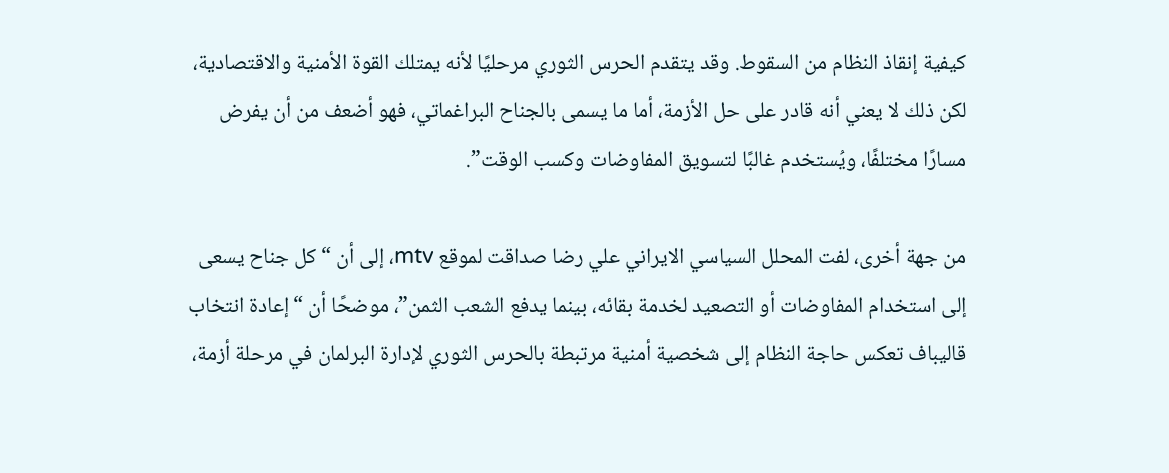كيفية إنقاذ النظام من السقوط. وقد يتقدم الحرس الثوري مرحليًا لأنه يمتلك القوة الأمنية والاقتصادية، لكن ذلك لا يعني أنه قادر على حل الأزمة، أما ما يسمى بالجناح البراغماتي، فهو أضعف من أن يفرض مسارًا مختلفًا، ويُستخدم غالبًا لتسويق المفاوضات وكسب الوقت”.

من جهة أخرى، لفت المحلل السياسي الايراني علي رضا صداقت لموقع mtv، إلى أن “كل جناح يسعى إلى استخدام المفاوضات أو التصعيد لخدمة بقائه، بينما يدفع الشعب الثمن”، موضحًا أن “إعادة انتخاب قاليباف تعكس حاجة النظام إلى شخصية أمنية مرتبطة بالحرس الثوري لإدارة البرلمان في مرحلة أزمة،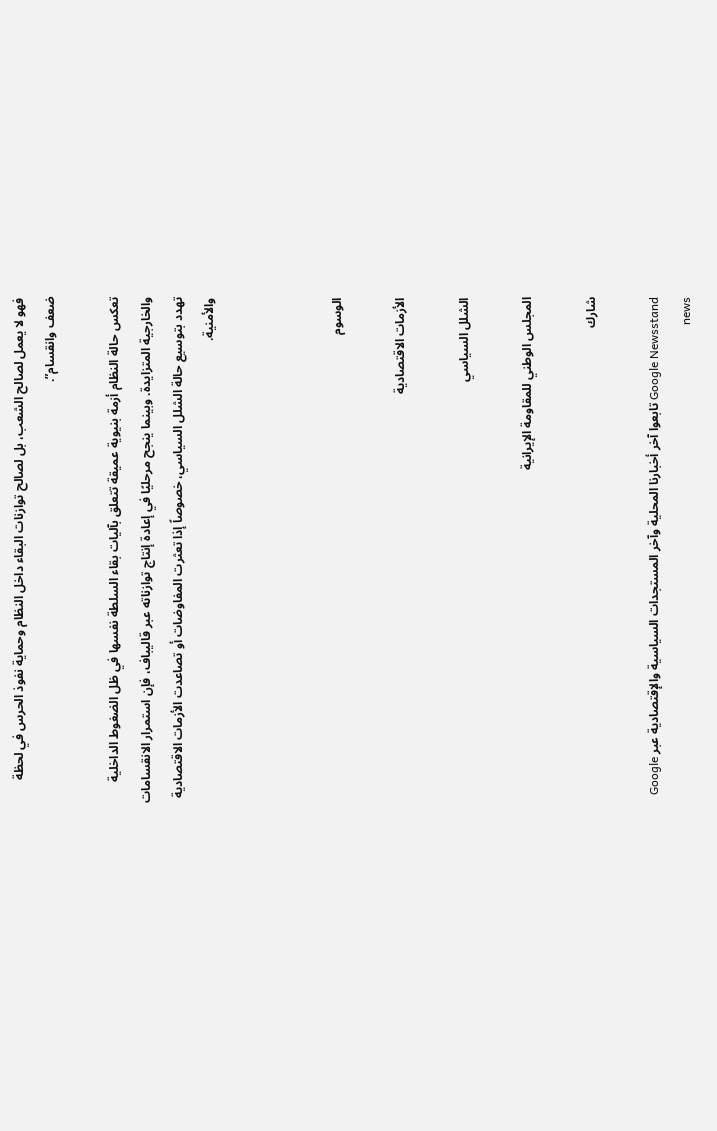فهو لا يعمل لصالح الشعب، بل لصالح توازنات البقاء داخل النظام وحماية نفوذ الحرس في لحظة ضعف وانقسام”.

تعكس حالة النظام أزمة بنيوية عميقة تتعلق بآليات بقاء السلطة نفسها في ظل الضغوط الداخلية والخارجية المتزايدة. وبينما ينجح مرحليًا في إعادة إنتاج توازناته عبر قاليباف، فإن استمرار الانقسامات تهدد بتوسيع حالة الشلل السياسي، خصوصاً إذا تعثرت المفاوضات أو تصاعدت الأزمات الاقتصادية والأمنية.



الوسوم

الأزمات الاقتصادية

الشلل السياسي

المجلس الوطني للمقاومة الإيرانية

شارك

Google Newsstand تابعوا آخر أخبارنا المحلية وآخر المستجدات السياسية والإقتصادية عبر Google news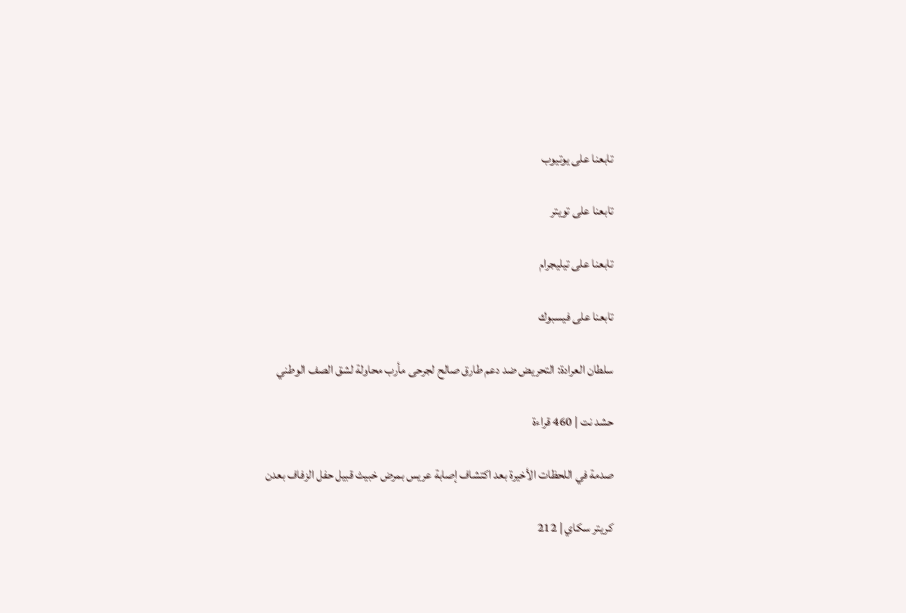تابعنا على يوتيوب

تابعنا على تويتر

تابعنا على تيليجرام

تابعنا على فيسبوك

سلطان العرادة: التحريض ضد دعم طارق صالح لجرحى مأرب محاولة لشق الصف الوطني

حشد نت | 460 قراءة

صدمة في اللحظات الأخيرة بعد اكتشاف إصابة عريس بمرض خبيث قبيل حفل الزفاف بعدن

كريتر سكاي | 212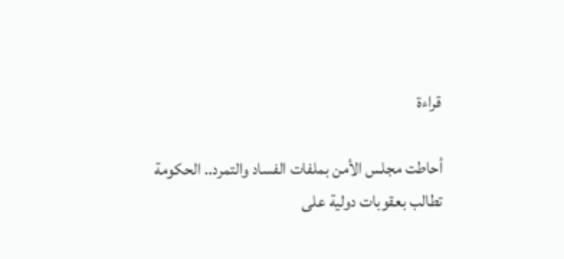قراءة

أحاطت مجلس الأمن بملفات الفساد والتمرد.. الحكومة تطالب بعقوبات دولية على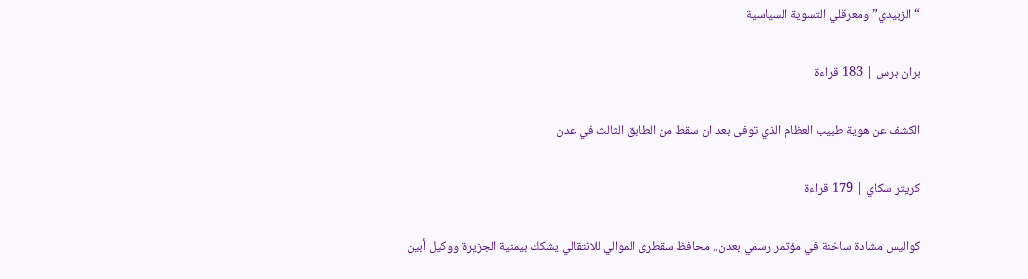“الزبيدي” ومعرقلي التسوية السياسية

بران برس | 183 قراءة

الكشف عن هوية طبيب العظام الذي توفى بعد ان سقط من الطابق الثالث في عدن

كريتر سكاي | 179 قراءة

كواليس مشادة ساخنة في مؤتمر رسمي بعدن.. محافظ سقطرى الموالي للانتقالي يشكك بيمنية الجزيرة ووكيل أبين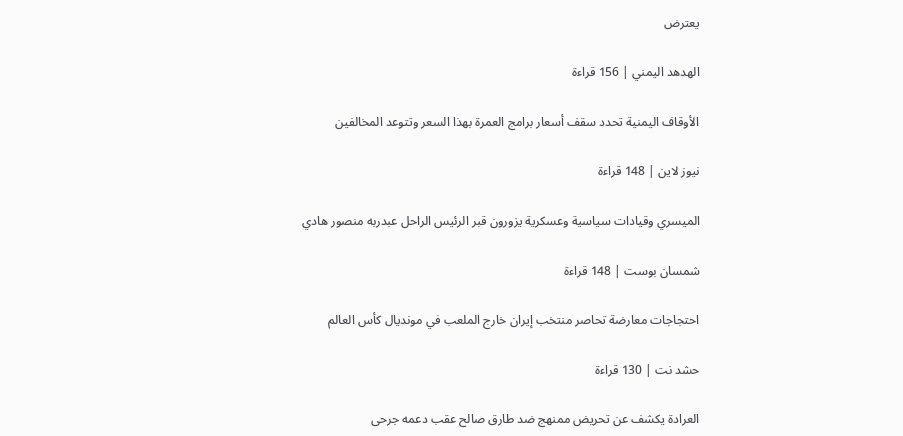يعترض

الهدهد اليمني | 156 قراءة

الأوقاف اليمنية تحدد سقف أسعار برامج العمرة بهذا السعر وتتوعد المخالفين

نيوز لاين | 148 قراءة

الميسري وقيادات سياسية وعسكرية يزورون قبر الرئيس الراحل عبدربه منصور هادي

شمسان بوست | 148 قراءة

احتجاجات معارضة تحاصر منتخب إيران خارج الملعب في مونديال كأس العالم

حشد نت | 130 قراءة

العرادة يكشف عن تحريض ممنهج ضد طارق صالح عقب دعمه جرحى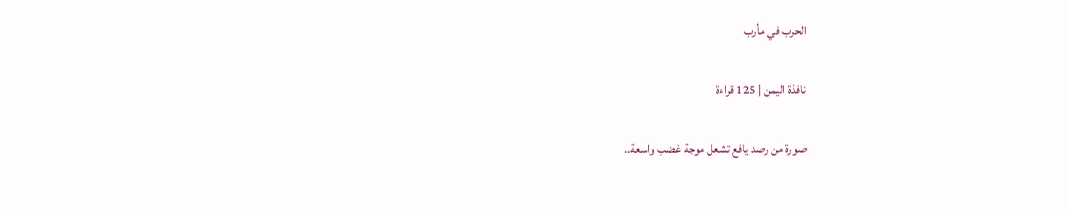الحرب في مأرب

نافذة اليمن | 125 قراءة

صورة من رصد يافع تشعل موجة غضب واسعة..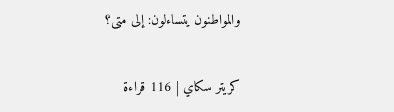والمواطنون يتساءلون: إلى متى؟

كريتر سكاي | 116 قراءة